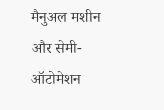मैनुअल मशीन और सेमी-ऑटोमेशन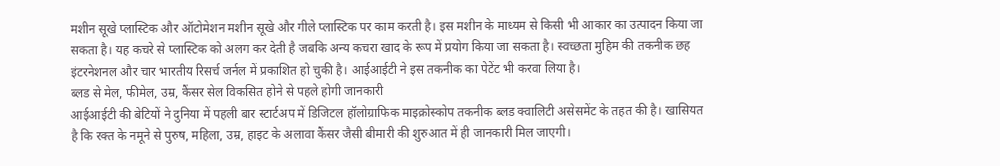मशीन सूखे प्लास्टिक और ऑटोमेशन मशीन सूखे और गीले प्लास्टिक पर काम करती है। इस मशीन के माध्यम से किसी भी आकार का उत्पादन किया जा सकता है। यह कचरे से प्लास्टिक को अलग कर देती है जबकि अन्य कचरा खाद के रूप में प्रयोग किया जा सकता है। स्वच्छता मुहिम की तकनीक छह इंटरनेशनल और चार भारतीय रिसर्च जर्नल में प्रकाशित हो चुकी है। आईआईटी ने इस तकनीक का पेटेंट भी करवा लिया है।
ब्लड से मेल, फीमेल, उम्र, कैंसर सेल विकसित होने से पहले होगी जानकारी
आईआईटी की बेटियों ने दुनिया में पहली बार स्टार्टअप में डिजिटल हॉलोग्राफिक माइक्रोस्कोप तकनीक ब्लड क्वालिटी असेसमेंट के तहत की है। खासियत है कि रक्त के नमूने से पुरुष, महिला, उम्र, हाइट के अलावा कैंसर जैसी बीमारी की शुरुआत में ही जानकारी मिल जाएगी।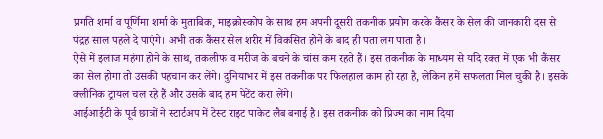प्रगति शर्मा व पूर्णिमा शर्मा के मुताबिक, माइक्रोस्कोप के साथ हम अपनी दूसरी तकनीक प्रयोग करके कैंसर के सेल की जानकारी दस से पंद्रह साल पहले दे पाएंगे। अभी तक कैंसर सेल शरीर में विकसित होने के बाद ही पता लग पाता है।
ऐसे में इलाज महंगा होने के साथ, तकलीफ व मरीज के बचने के चांस कम रहते हैं। इस तकनीक के माध्यम से यदि रक्त में एक भी कैंसर का सेल होगा तो उसकी पहचान कर लेंगे। दुनियाभर में इस तकनीक पर फिलहाल काम हो रहा है, लेकिन हमें सफलता मिल चुकी है। इसके क्लीनिक ट्रायल चल रहे हैं और उसके बाद हम पेटेंट करा लेंगे।
आईआईटी के पूर्व छात्रों ने स्टार्टअप में टेस्ट राइट पाकेट लैब बनाई है। इस तकनीक को प्रिज्म का नाम दिया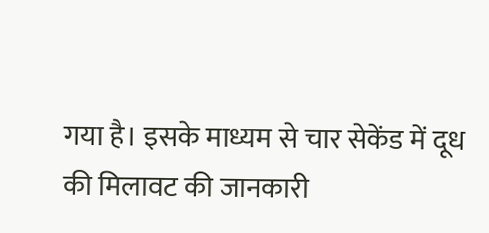गया है। इसके माध्यम से चार सेकेंड में दूध की मिलावट की जानकारी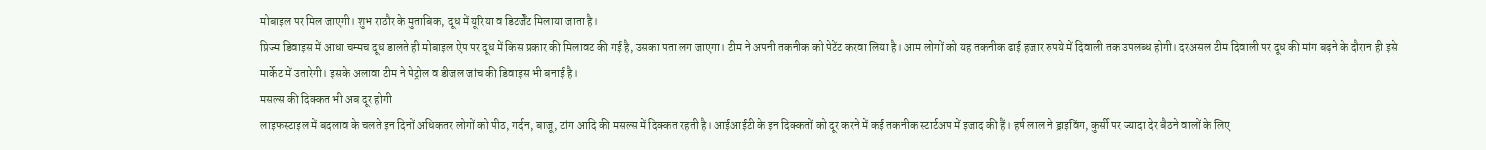मोबाइल पर मिल जाएगी। शुभ राठौर के मुताबिक, दूध में यूरिया व डिटर्जेंट मिलाया जाता है।
प्रिज्म डिवाइस में आधा चम्मच दूध डालते ही मोबाइल ऐप पर दूध में किस प्रकार की मिलावट की गई है, उसका पता लग जाएगा। टीम ने अपनी तकनीक को पेटेंट करवा लिया है। आम लोगों को यह तकनीक ढाई हजार रुपये में दिवाली तक उपलब्ध होगी। दरअसल टीम दिवाली पर दूध की मांग बढ़ने के दौरान ही इसे मार्केट में उतारेगी। इसके अलावा टीम ने पेट्रोल व डीजल जांच की डिवाइस भी बनाई है।
मसल्स की दिक्कत भी अब दूर होगी
लाइफस्टाइल में बदलाव के चलते इन दिनों अधिकतर लोगों को पीठ, गर्दन, बाजू, टांग आदि की मसल्स में दिक्कत रहती है। आईआईटी के इन दिक्कतों को दूर करने में कई तकनीक स्टार्टअप में इजाद की हैं। हर्ष लाल ने ड्राइविंग, कुर्सी पर ज्यादा देर बैठने वालों के लिए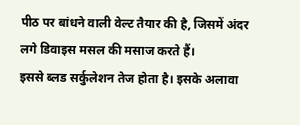पीठ पर बांधने वाली वेल्ट तैयार की है, जिसमें अंदर लगे डिवाइस मसल की मसाज करते हैं।
इससे ब्लड सर्कुलेशन तेज होता है। इसके अलावा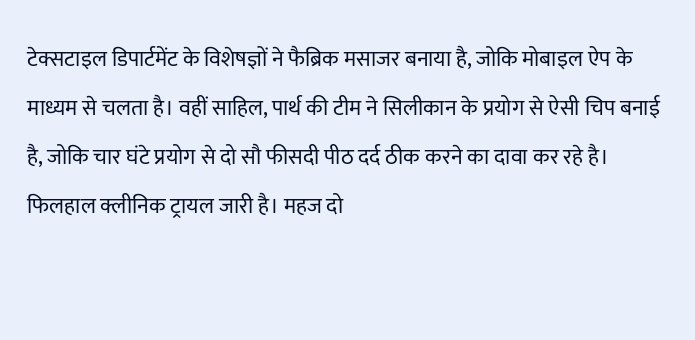टेक्सटाइल डिपार्टमेंट के विशेषज्ञों ने फैब्रिक मसाजर बनाया है, जोकि मोबाइल ऐप के माध्यम से चलता है। वहीं साहिल, पार्थ की टीम ने सिलीकान के प्रयोग से ऐसी चिप बनाई है, जोकि चार घंटे प्रयोग से दो सौ फीसदी पीठ दर्द ठीक करने का दावा कर रहे है। फिलहाल क्लीनिक ट्रायल जारी है। महज दो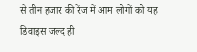से तीन हजार की रेंज में आम लोगों को यह डिवाइस जल्द ही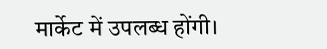मार्केट में उपलब्ध होंगी।